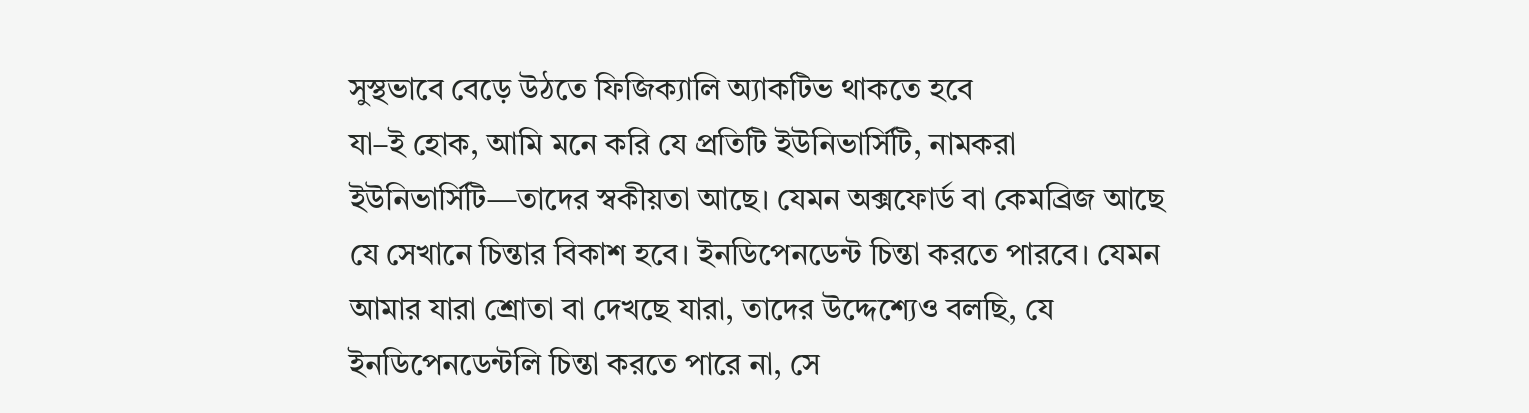সুস্থভাবে বেড়ে উঠতে ফিজিক্যালি অ্যাকটিভ থাকতে হবে
যা–ই হোক, আমি মনে করি যে প্রতিটি ইউনিভার্সিটি, নামকরা ইউনিভার্সিটি—তাদের স্বকীয়তা আছে। যেমন অক্সফোর্ড বা কেমব্রিজ আছে যে সেখানে চিন্তার বিকাশ হবে। ইনডিপেনডেন্ট চিন্তা করতে পারবে। যেমন আমার যারা শ্রোতা বা দেখছে যারা, তাদের উদ্দেশ্যেও বলছি, যে ইনডিপেনডেন্টলি চিন্তা করতে পারে না, সে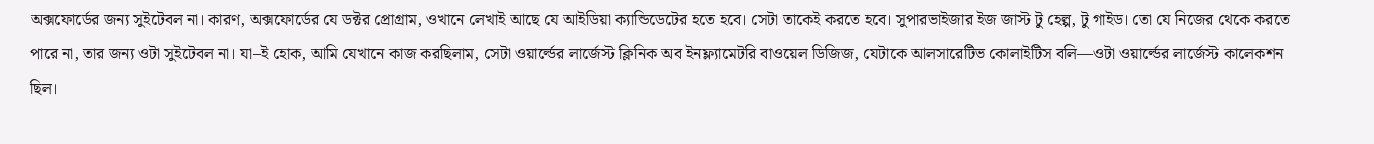অক্সফোর্ডের জন্য সুইটেবল না। কারণ, অক্সফোর্ডের যে ডক্টর প্রোগ্রাম, ওখানে লেখাই আছে যে আইডিয়া ক্যান্ডিডেটের হতে হবে। সেটা তাকেই করতে হবে। সুপারভাইজার ইজ জাস্ট টু হেল্প, টু গাইড। তো যে নিজের থেকে করতে পারে না, তার জন্য ওটা সুইটেবল না। যা–ই হোক, আমি যেখানে কাজ করছিলাম, সেটা ওয়ার্ল্ডের লার্জেস্ট ক্লিনিক অব ইনফ্ল্যামেটরি বাওয়েল ডিজিজ, যেটাকে আলসারেটিভ কোলাইটিস বলি—ওটা ওয়ার্ল্ডের লার্জেস্ট কালেকশন ছিল।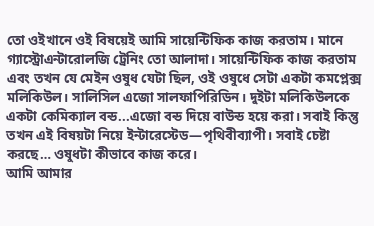তো ওইখানে ওই বিষয়েই আমি সায়েন্টিফিক কাজ করতাম। মানে গ্যাস্ট্রোএন্টারোলজি ট্রেনিং তো আলাদা। সায়েন্টিফিক কাজ করতাম এবং তখন যে মেইন ওষুধ যেটা ছিল, ওই ওষুধে সেটা একটা কমপ্লেক্স মলিকিউল। সালিসিল এজো সালফাপিরিডিন। দুইটা মলিকিউলকে একটা কেমিক্যাল বন্ড...এজো বন্ড দিয়ে বাউন্ড হয়ে করা। সবাই কিন্তু তখন এই বিষয়টা নিয়ে ইন্টারেস্টেড—পৃথিবীব্যাপী। সবাই চেষ্টা করছে… ওষুধটা কীভাবে কাজ করে।
আমি আমার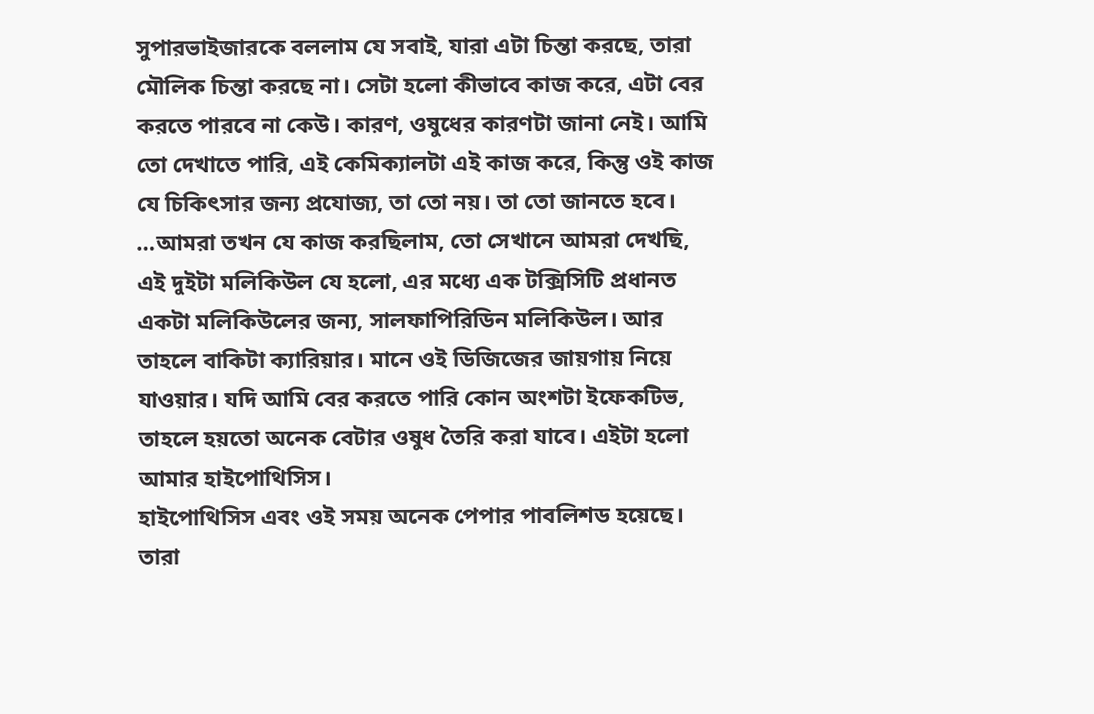সুপারভাইজারকে বললাম যে সবাই, যারা এটা চিন্তা করছে, তারা মৌলিক চিন্তা করছে না। সেটা হলো কীভাবে কাজ করে, এটা বের করতে পারবে না কেউ। কারণ, ওষুধের কারণটা জানা নেই। আমি তো দেখাতে পারি, এই কেমিক্যালটা এই কাজ করে, কিন্তু ওই কাজ যে চিকিৎসার জন্য প্রযোজ্য, তা তো নয়। তা তো জানতে হবে। …আমরা তখন যে কাজ করছিলাম, তো সেখানে আমরা দেখছি, এই দুইটা মলিকিউল যে হলো, এর মধ্যে এক টক্সিসিটি প্রধানত একটা মলিকিউলের জন্য, সালফাপিরিডিন মলিকিউল। আর তাহলে বাকিটা ক্যারিয়ার। মানে ওই ডিজিজের জায়গায় নিয়ে যাওয়ার। যদি আমি বের করতে পারি কোন অংশটা ইফেকটিভ, তাহলে হয়তো অনেক বেটার ওষুধ তৈরি করা যাবে। এইটা হলো আমার হাইপোথিসিস।
হাইপোথিসিস এবং ওই সময় অনেক পেপার পাবলিশড হয়েছে। তারা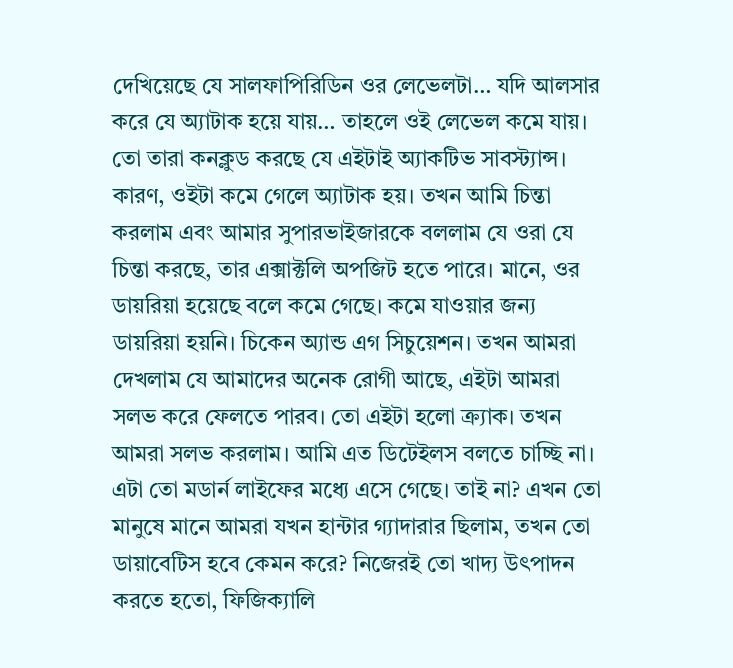দেখিয়েছে যে সালফাপিরিডিন ওর লেভেলটা… যদি আলসার করে যে অ্যাটাক হয়ে যায়… তাহলে ওই লেভেল কমে যায়। তো তারা কনক্লুড করছে যে এইটাই অ্যাকটিভ সাবস্ট্যান্স। কারণ, ওইটা কমে গেলে অ্যাটাক হয়। তখন আমি চিন্তা করলাম এবং আমার সুপারভাইজারকে বললাম যে ওরা যে চিন্তা করছে, তার এক্সাক্টলি অপজিট হতে পারে। মানে, ওর ডায়রিয়া হয়েছে বলে কমে গেছে। কমে যাওয়ার জন্য ডায়রিয়া হয়নি। চিকেন অ্যান্ড এগ সিচুয়েশন। তখন আমরা দেখলাম যে আমাদের অনেক রোগী আছে, এইটা আমরা সলভ করে ফেলতে পারব। তো এইটা হলো ক্র্যাক। তখন আমরা সলভ করলাম। আমি এত ডিটেইলস বলতে চাচ্ছি না।
এটা তো মডার্ন লাইফের মধ্যে এসে গেছে। তাই না? এখন তো মানুষে মানে আমরা যখন হান্টার গ্যাদারার ছিলাম, তখন তো ডায়াবেটিস হবে কেমন করে? নিজেরই তো খাদ্য উৎপাদন করতে হতো, ফিজিক্যালি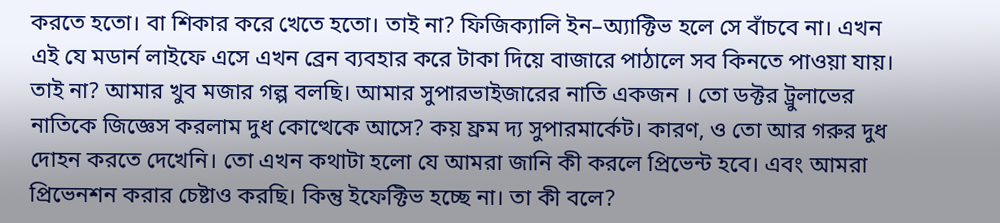করতে হতো। বা শিকার করে খেতে হতো। তাই না? ফিজিক্যালি ইন–অ্যাক্টিভ হলে সে বাঁচবে না। এখন এই যে মডার্ন লাইফে এসে এখন ব্রেন ব্যবহার করে টাকা দিয়ে বাজারে পাঠালে সব কিনতে পাওয়া যায়। তাই না? আমার খুব মজার গল্প বলছি। আমার সুপারভাইজারের নাতি একজন । তো ডক্টর ট্রুলাভের নাতিকে জিজ্ঞেস করলাম দুধ কোত্থেকে আসে? কয় ফ্রম দ্য সুপারমার্কেট। কারণ, ও তো আর গরুর দুধ দোহন করতে দেখেনি। তো এখন কথাটা হলো যে আমরা জানি কী করলে প্রিভেন্ট হবে। এবং আমরা প্রিভেনশন করার চেষ্টাও করছি। কিন্তু ইফেক্টিভ হচ্ছে না। তা কী বলে?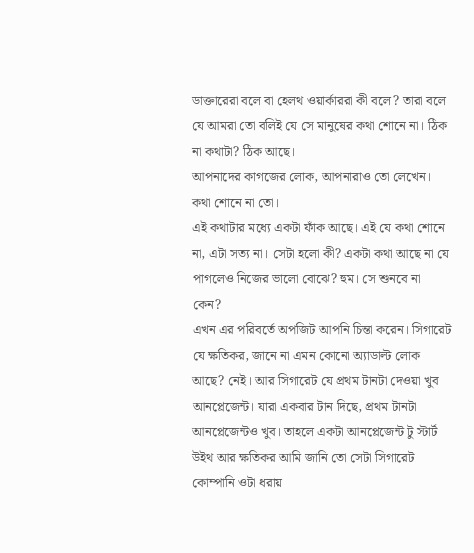ডাক্তারেরা বলে বা হেলথ ওয়ার্কাররা কী বলে? তারা বলে যে আমরা তো বলিই যে সে মানুষের কথা শোনে না। ঠিক না কথাটা? ঠিক আছে।
আপনাদের কাগজের লোক, আপনারাও তো লেখেন। কথা শোনে না তো।
এই কথাটার মধ্যে একটা ফাঁক আছে। এই যে কথা শোনে না, এটা সত্য না। সেটা হলো কী? একটা কথা আছে না যে পাগলেও নিজের ভালো বোঝে? হুম। সে শুনবে না কেন?
এখন এর পরিবর্তে অপজিট আপনি চিন্তা করেন। সিগারেট যে ক্ষতিকর, জানে না এমন কোনো অ্যাডাল্ট লোক আছে? নেই। আর সিগারেট যে প্রথম টানটা দেওয়া খুব আনপ্লেজেন্ট। যারা একবার টান দিছে, প্রথম টানটা আনপ্লেজেন্টও খুব। তাহলে একটা আনপ্লেজেন্ট টু স্টার্ট উইথ আর ক্ষতিকর আমি জানি তো সেটা সিগারেট কোম্পানি ওটা ধরায়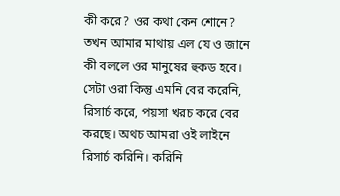কী করে? ওর কথা কেন শোনে? তখন আমার মাথায় এল যে ও জানে কী বললে ওর মানুষের হুকড হবে। সেটা ওরা কিন্তু এমনি বের করেনি, রিসার্চ করে, পয়সা খরচ করে বের করছে। অথচ আমরা ওই লাইনে রিসার্চ করিনি। করিনি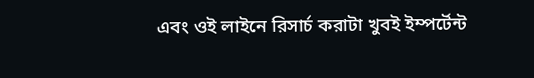এবং ওই লাইনে রিসার্চ করাটা খুবই ইম্পর্টেন্ট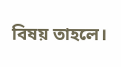বিষয় তাহলে।